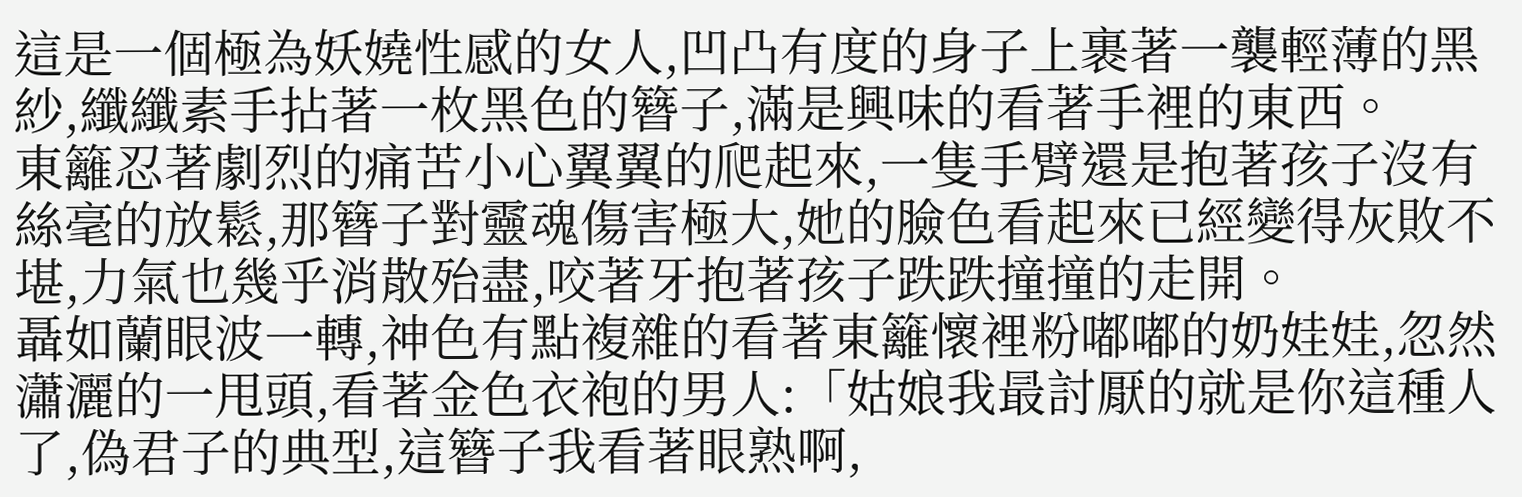這是一個極為妖嬈性感的女人,凹凸有度的身子上裹著一襲輕薄的黑紗,纖纖素手拈著一枚黑色的簪子,滿是興味的看著手裡的東西。
東籬忍著劇烈的痛苦小心翼翼的爬起來,一隻手臂還是抱著孩子沒有絲毫的放鬆,那簪子對靈魂傷害極大,她的臉色看起來已經變得灰敗不堪,力氣也幾乎消散殆盡,咬著牙抱著孩子跌跌撞撞的走開。
聶如蘭眼波一轉,神色有點複雜的看著東籬懷裡粉嘟嘟的奶娃娃,忽然瀟灑的一甩頭,看著金色衣袍的男人:「姑娘我最討厭的就是你這種人了,偽君子的典型,這簪子我看著眼熟啊,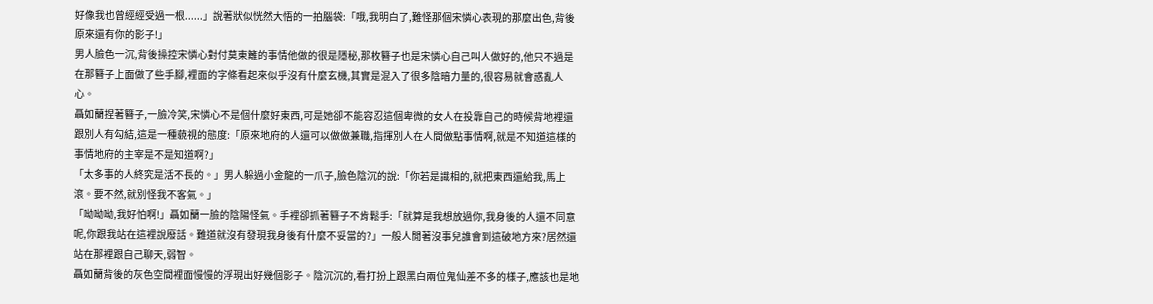好像我也曾經經受過一根......」說著狀似恍然大悟的一拍腦袋:「哦,我明白了,難怪那個宋憐心表現的那麼出色,背後原來還有你的影子!」
男人臉色一沉,背後操控宋憐心對付莫東籬的事情他做的很是隱秘,那枚簪子也是宋憐心自己叫人做好的,他只不過是在那簪子上面做了些手腳,裡面的字條看起來似乎沒有什麼玄機,其實是混入了很多陰暗力量的,很容易就會惑亂人心。
聶如蘭捏著簪子,一臉冷笑,宋憐心不是個什麼好東西,可是她卻不能容忍這個卑微的女人在投靠自己的時候背地裡還跟別人有勾結,這是一種藐視的態度:「原來地府的人還可以做做兼職,指揮別人在人間做點事情啊,就是不知道這樣的事情地府的主宰是不是知道啊?」
「太多事的人終究是活不長的。」男人躲過小金龍的一爪子,臉色陰沉的說:「你若是識相的,就把東西還給我,馬上滾。要不然,就別怪我不客氣。」
「呦呦呦,我好怕啊!」聶如蘭一臉的陰陽怪氣。手裡卻抓著簪子不肯鬆手:「就算是我想放過你,我身後的人還不同意呢,你跟我站在這裡說廢話。難道就沒有發現我身後有什麼不妥當的?」一般人閒著沒事兒誰會到這破地方來?居然還站在那裡跟自己聊天,弱智。
聶如蘭背後的灰色空間裡面慢慢的浮現出好幾個影子。陰沉沉的,看打扮上跟黑白兩位鬼仙差不多的樣子,應該也是地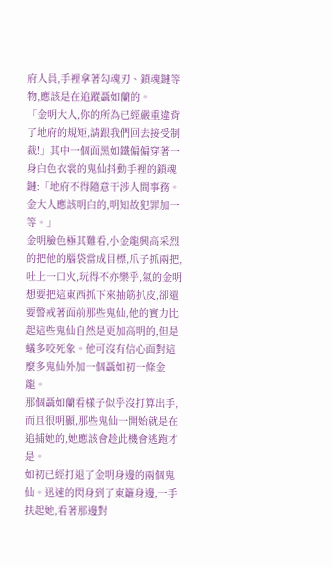府人員,手裡拿著勾魂刃、鎖魂鏈等物,應該是在追蹤聶如蘭的。
「金明大人,你的所為已經嚴重違背了地府的規矩,請跟我們回去接受制裁!」其中一個面黑如鐵偏偏穿著一身白色衣裳的鬼仙抖動手裡的鎖魂鏈:「地府不得隨意干涉人間事務。金大人應該明白的,明知故犯罪加一等。」
金明臉色極其難看,小金龍興高采烈的把他的腦袋當成目標,爪子抓兩把,吐上一口火,玩得不亦樂乎,氣的金明想要把這東西抓下來抽筋扒皮,卻還要警戒著面前那些鬼仙,他的實力比起這些鬼仙自然是更加高明的,但是蟻多咬死象。他可沒有信心面對這麼多鬼仙外加一個聶如初一條金龍。
那個聶如蘭看樣子似乎沒打算出手,而且很明顯,那些鬼仙一開始就是在追捕她的,她應該會趁此機會逃跑才是。
如初已經打退了金明身邊的兩個鬼仙。迅速的閃身到了東籬身邊,一手扶起她,看著那邊對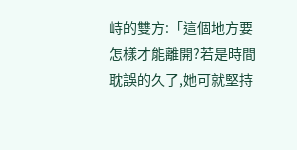峙的雙方:「這個地方要怎樣才能離開?若是時間耽誤的久了,她可就堅持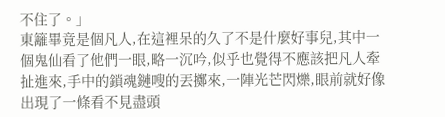不住了。」
東籬畢竟是個凡人,在這裡呆的久了不是什麼好事兒,其中一個鬼仙看了他們一眼,略一沉吟,似乎也覺得不應該把凡人牽扯進來,手中的鎖魂鏈嗖的丟擲來,一陣光芒閃爍,眼前就好像出現了一條看不見盡頭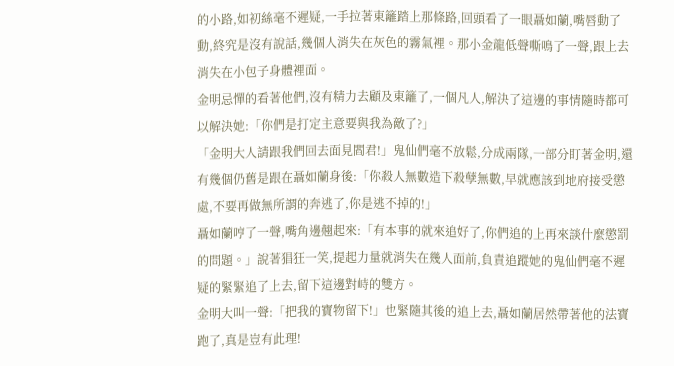的小路,如初絲毫不遲疑,一手拉著東籬踏上那條路,回頭看了一眼聶如蘭,嘴唇動了動,終究是沒有說話,幾個人消失在灰色的霧氣裡。那小金龍低聲嘶鳴了一聲,跟上去消失在小包子身體裡面。
金明忌憚的看著他們,沒有精力去顧及東籬了,一個凡人,解決了這邊的事情隨時都可以解決她:「你們是打定主意要與我為敵了?」
「金明大人請跟我們回去面見閻君!」鬼仙們毫不放鬆,分成兩隊,一部分盯著金明,還有幾個仍舊是跟在聶如蘭身後:「你殺人無數造下殺孽無數,早就應該到地府接受懲處,不要再做無所謂的奔逃了,你是逃不掉的!」
聶如蘭哼了一聲,嘴角邊翹起來:「有本事的就來追好了,你們追的上再來談什麼懲罰的問題。」說著猖狂一笑,提起力量就消失在幾人面前,負責追蹤她的鬼仙們毫不遲疑的緊緊追了上去,留下這邊對峙的雙方。
金明大叫一聲:「把我的寶物留下!」也緊隨其後的追上去,聶如蘭居然帶著他的法寶跑了,真是豈有此理!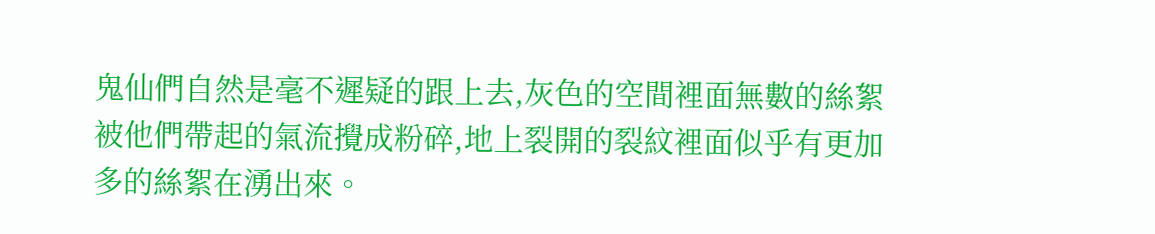鬼仙們自然是毫不遲疑的跟上去,灰色的空間裡面無數的絲絮被他們帶起的氣流攪成粉碎,地上裂開的裂紋裡面似乎有更加多的絲絮在湧出來。